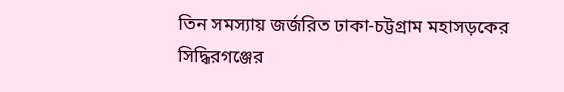তিন সমস্যায় জর্জরিত ঢাকা-চট্টগ্রাম মহাসড়কের সিদ্ধিরগঞ্জের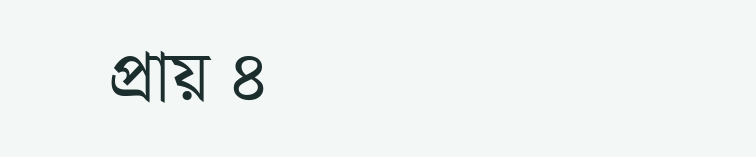প্রায় ৪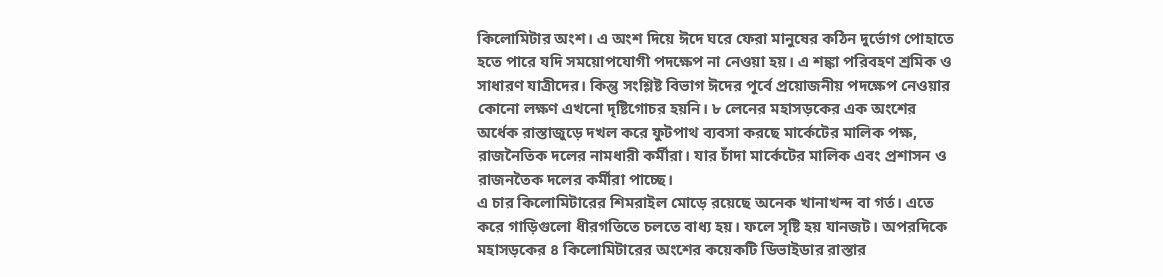কিলোমিটার অংশ। এ অংশ দিয়ে ঈদে ঘরে ফেরা মানুষের কঠিন দুর্ভোগ পোহাতে হতে পারে যদি সময়োপযোগী পদক্ষেপ না নেওয়া হয়। এ শঙ্কা পরিবহণ শ্রমিক ও সাধারণ যাত্রীদের। কিন্তু সংশ্লিষ্ট বিভাগ ঈদের পূর্বে প্রয়োজনীয় পদক্ষেপ নেওয়ার কোনো লক্ষণ এখনো দৃষ্টিগোচর হয়নি। ৮ লেনের মহাসড়কের এক অংশের অর্ধেক রাস্তাজুড়ে দখল করে ফুটপাথ ব্যবসা করছে মার্কেটের মালিক পক্ষ, রাজনৈতিক দলের নামধারী কর্মীরা। যার চাঁদা মার্কেটের মালিক এবং প্রশাসন ও রাজনতৈক দলের কর্মীরা পাচ্ছে।
এ চার কিলোমিটারের শিমরাইল মোড়ে রয়েছে অনেক খানাখন্দ বা গর্ত। এতে করে গাড়িগুলো ধীরগতিতে চলতে বাধ্য হয়। ফলে সৃষ্টি হয় যানজট। অপরদিকে মহাসড়কের ৪ কিলোমিটারের অংশের কয়েকটি ডিভাইডার রাস্তার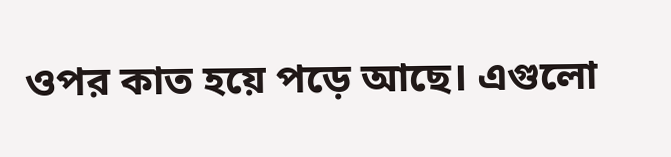ওপর কাত হয়ে পড়ে আছে। এগুলো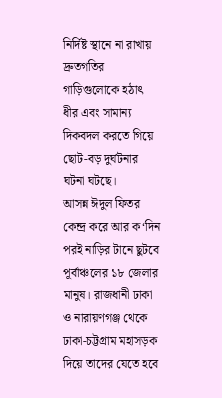নির্দিষ্ট স্থানে না রাখায় দ্রুতগতির গাড়িগুলোকে হঠাৎ ধীর এবং সামান্য দিকবদল করতে গিয়ে ছোট-বড় দুর্ঘটনার ঘটনা ঘটছে।
আসন্ন ঈদুল ফিতর কেন্দ্র করে আর ক‘দিন পরই নাড়ির টানে ছুটবে পূর্বাঞ্চলের ১৮ জেলার মানুষ। রাজধানী ঢাকা ও নারায়ণগঞ্জ থেকে ঢাকা-চট্টগ্রাম মহাসড়ক দিয়ে তাদের যেতে হবে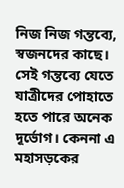নিজ নিজ গন্তব্যে, স্বজনদের কাছে। সেই গন্তব্যে যেতে যাত্রীদের পোহাতে হতে পারে অনেক দূর্ভোগ। কেননা এ মহাসড়কের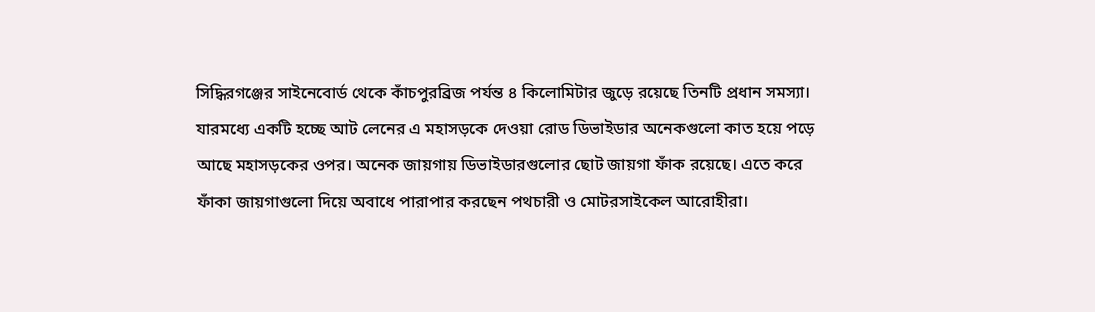সিদ্ধিরগঞ্জের সাইনেবোর্ড থেকে কাঁচপুরব্রিজ পর্যন্ত ৪ কিলোমিটার জুড়ে রয়েছে তিনটি প্রধান সমস্যা। যারমধ্যে একটি হচ্ছে আট লেনের এ মহাসড়কে দেওয়া রোড ডিভাইডার অনেকগুলো কাত হয়ে পড়ে আছে মহাসড়কের ওপর। অনেক জায়গায় ডিভাইডারগুলোর ছোট জায়গা ফাঁক রয়েছে। এতে করে ফাঁকা জায়গাগুলো দিয়ে অবাধে পারাপার করছেন পথচারী ও মোটরসাইকেল আরোহীরা।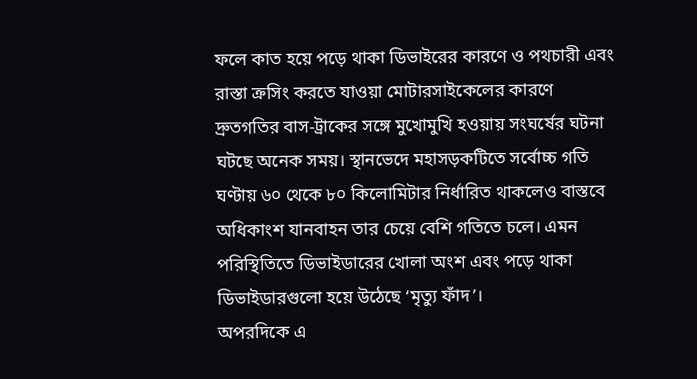ফলে কাত হয়ে পড়ে থাকা ডিভাইরের কারণে ও পথচারী এবং রাস্তা ক্রসিং করতে যাওয়া মোটারসাইকেলের কারণে দ্রুতগতির বাস-ট্রাকের সঙ্গে মুখোমুখি হওয়ায় সংঘর্ষের ঘটনা ঘটছে অনেক সময়। স্থানভেদে মহাসড়কটিতে সর্বোচ্চ গতি ঘণ্টায় ৬০ থেকে ৮০ কিলোমিটার নির্ধারিত থাকলেও বাস্তবে অধিকাংশ যানবাহন তার চেয়ে বেশি গতিতে চলে। এমন পরিস্থিতিতে ডিভাইডারের খোলা অংশ এবং পড়ে থাকা ডিভাইডারগুলো হয়ে উঠেছে ‘মৃত্যু ফাঁদ’।
অপরদিকে এ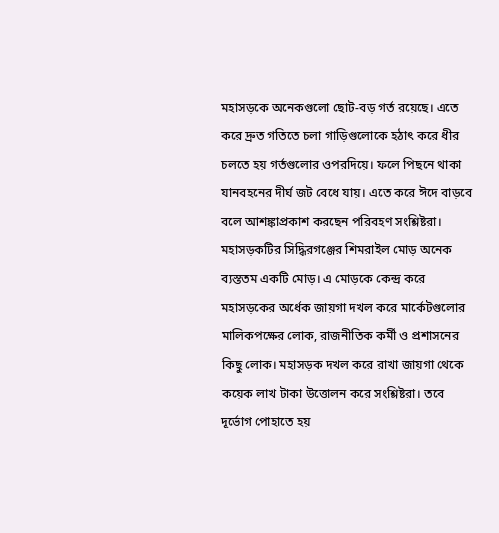মহাসড়কে অনেকগুলো ছোট-বড় গর্ত রয়েছে। এতে করে দ্রুত গতিতে চলা গাড়িগুলোকে হঠাৎ করে ধীর চলতে হয় গর্তগুলোর ওপরদিয়ে। ফলে পিছনে থাকা যানবহনের দীর্ঘ জট বেধে যায়। এতে করে ঈদে বাড়বে বলে আশঙ্কাপ্রকাশ করছেন পরিবহণ সংশ্লিষ্টরা।
মহাসড়কটির সিদ্ধিরগঞ্জের শিমরাইল মোড় অনেক ব্যস্ততম একটি মোড়। এ মোড়কে কেন্দ্র করে মহাসড়কের অর্ধেক জায়গা দখল করে মার্কেটগুলোর মালিকপক্ষের লোক, রাজনীতিক কর্মী ও প্রশাসনের কিছু লোক। মহাসড়ক দখল করে রাখা জায়গা থেকে কয়েক লাখ টাকা উত্তোলন করে সংশ্লিষ্টরা। তবে দূর্ভোগ পোহাতে হয়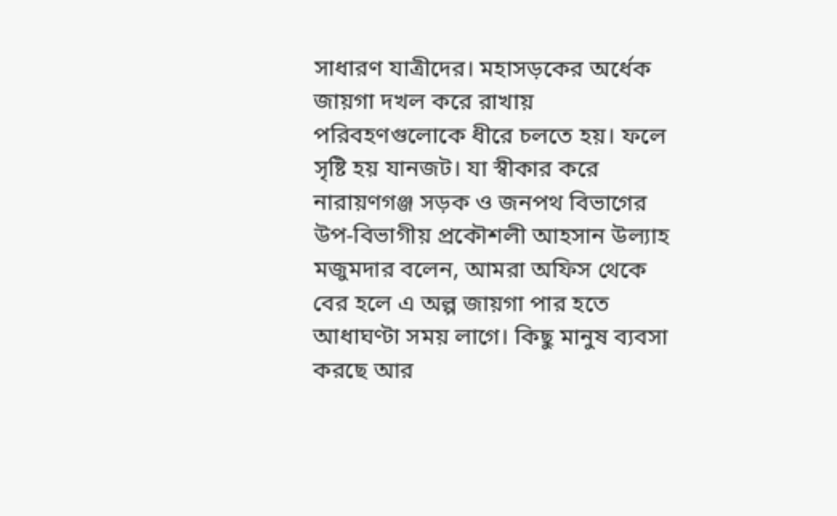সাধারণ যাত্রীদের। মহাসড়কের অর্ধেক জায়গা দখল করে রাখায় পরিবহণগুলোকে ধীরে চলতে হয়। ফলে সৃষ্টি হয় যানজট। যা স্বীকার করে নারায়ণগঞ্জ সড়ক ও জনপথ বিভাগের উপ-বিভাগীয় প্রকৌশলী আহসান উল্যাহ মজুমদার বলেন, আমরা অফিস থেকে বের হলে এ অল্প জায়গা পার হতে আধাঘণ্টা সময় লাগে। কিছু মানুষ ব্যবসা করছে আর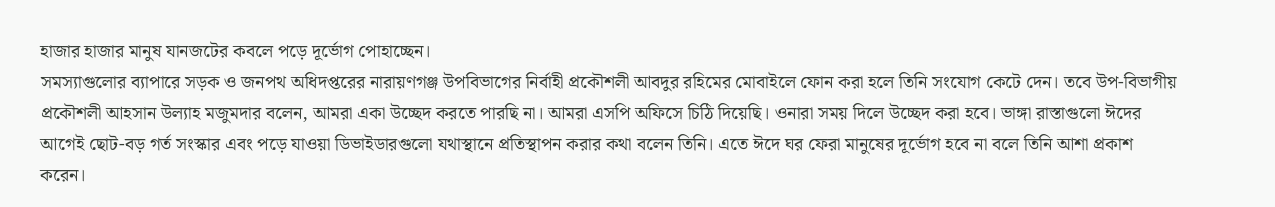হাজার হাজার মানুষ যানজটের কবলে পড়ে দূর্ভোগ পোহাচ্ছেন।
সমস্যাগুলোর ব্যাপারে সড়ক ও জনপথ অধিদপ্তরের নারায়ণগঞ্জ উপবিভাগের নির্বাহী প্রকৌশলী আবদুর রহিমের মোবাইলে ফোন করা হলে তিনি সংযোগ কেটে দেন। তবে উপ-বিভাগীয় প্রকৌশলী আহসান উল্যাহ মজুমদার বলেন, আমরা একা উচ্ছেদ করতে পারছি না। আমরা এসপি অফিসে চিঠি দিয়েছি। ওনারা সময় দিলে উচ্ছেদ করা হবে। ভাঙ্গা রাস্তাগুলো ঈদের আগেই ছোট-বড় গর্ত সংস্কার এবং পড়ে যাওয়া ডিভাইডারগুলো যথাস্থানে প্রতিস্থাপন করার কথা বলেন তিনি। এতে ঈদে ঘর ফেরা মানুষের দূর্ভোগ হবে না বলে তিনি আশা প্রকাশ করেন।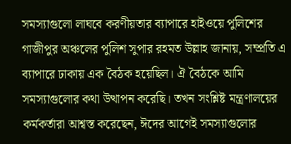সমস্যাগুলো লাঘবে করণীয়তার ব্যাপারে হাইওয়ে পুলিশের গাজীপুর অঞ্চলের পুলিশ সুপার রহমত উল্লাহ জানায়, সম্প্রতি এ ব্যাপারে ঢাকায় এক বৈঠক হয়েছিল। ঐ বৈঠকে আমি সমস্যাগুলোর কথা উত্থাপন করেছি। তখন সংশ্লিষ্ট মন্ত্রণালয়ের কর্মকর্তারা আশ্বস্ত করেছেন, ঈদের আগেই সমস্যাগুলোর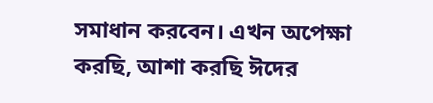সমাধান করবেন। এখন অপেক্ষা করছি, আশা করছি ঈদের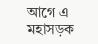আগে এ মহাসড়ক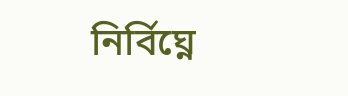নির্বিঘ্নে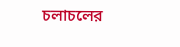চলাচলের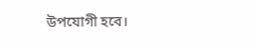উপযোগী হবে।